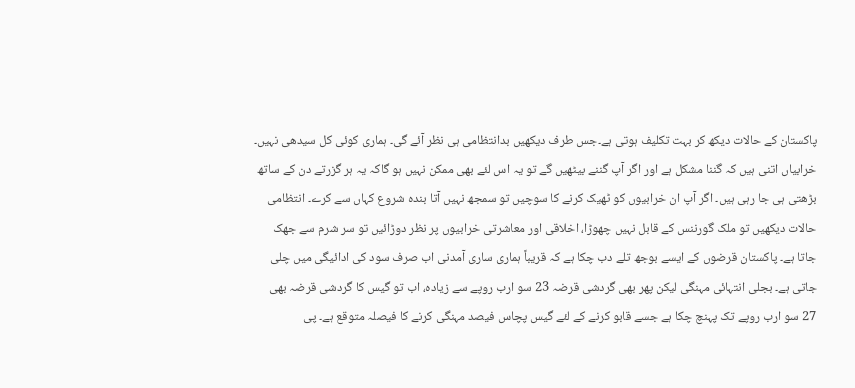پاکستان کے حالات دیکھ کر بہت تکلیف ہوتی ہے۔جس طرف دیکھیں بدانتظامی ہی نظر آئے گی۔ ہماری کوئی کل سیدھی نہیں۔ خرابیاں اتنی ہیں کہ گننا مشکل ہے اور اگر آپ گننے بیٹھیں گے تو یہ اس لئے بھی ممکن نہیں ہو گاکہ یہ ہر گزرتے دن کے ساتھ بڑھتی ہی جا رہی ہیں۔ اگر آپ ان خرابیوں کو ٹھیک کرنے کا سوچیں تو سمجھ نہیں آتا بندہ شروع کہاں سے کرے۔ انتظامی حالات دیکھیں تو ملک گورننس کے قابل نہیں چھوڑا، اخلاقی اور معاشرتی خرابیوں پر نظر دوڑائیں تو سر شرم سے جھک جاتا ہے۔ پاکستان قرضوں کے ایسے بوجھ تلے دب چکا ہے کہ قریباً ہماری ساری آمدنی اب صرف سود کی ادائیگی میں چلی جاتی ہے۔ بجلی انتہائی مہنگی لیکن پھر بھی گردشی قرضہ 23 سو ارب روپے سے زیادہ، اب تو گیس کا گردشی قرضہ بھی 27 سو ارب روپے تک پہنچ چکا ہے جسے قابو کرنے کے لئے گیس پچاس فیصد مہنگی کرنے کا فیصلہ متوقع ہے۔ پی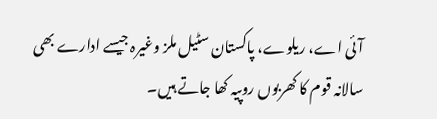آئی اے، ریلوے، پاکستان سٹیل ملز وغیرہ جیسے ادارے بھی سالانہ قوم کا کھربوں روپیہ کھا جاتے ہیں۔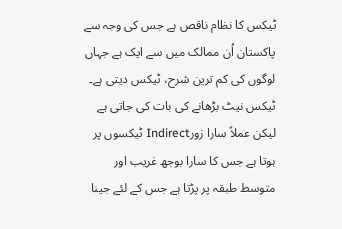ٹیکس کا نظام ناقص ہے جس کی وجہ سے پاکستان اُن ممالک میں سے ایک ہے جہاں لوگوں کی کم ترین شرح، ٹیکس دیتی ہے۔ ٹیکس نیٹ بڑھانے کی بات کی جاتی ہے لیکن عملاً سارا زورIndirect ٹیکسوں پر ہوتا ہے جس کا سارا بوجھ غریب اور متوسط طبقہ پر پڑتا ہے جس کے لئے جینا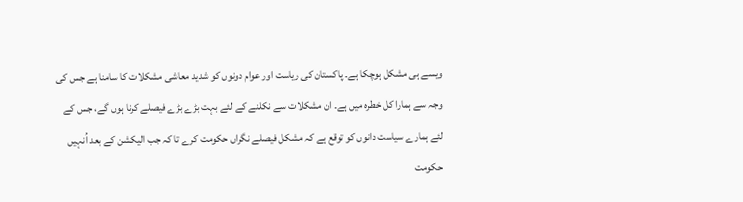ویسے ہی مشکل ہوچکا ہے۔ پاکستان کی ریاست اور عوام دونوں کو شدید معاشی مشکلات کا سامنا ہے جس کی وجہ سے ہمارا کل خطرہ میں ہے۔ ان مشکلات سے نکلنے کے لئے بہت بڑے بڑے فیصلے کرنا ہوں گے، جس کے لئے ہمارے سیاست دانوں کو توقع ہے کہ مشکل فیصلے نگراں حکومت کرے تا کہ جب الیکشن کے بعد اُنہیں حکومت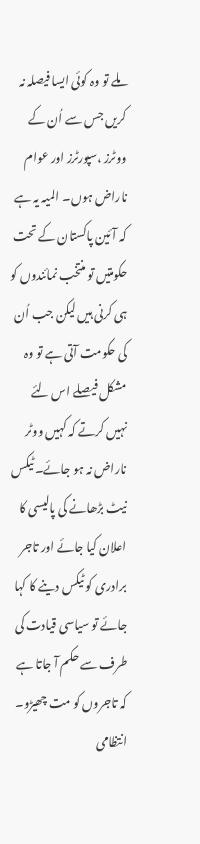ملے تو وہ کوئی ایسا فیصلہ نہ کریں جس سے اُن کے ووٹرز ،سپورٹرز اور عوام ناراض ہوں۔ المیہ یہ ہے کہ آئین پاکستان کے تحت حکومتیں تو منتخب نمائندوں کو ہی کرنی ہیں لیکن جب اُن کی حکومت آتی ہے تو وہ مشکل فیصلے اس لئے نہیں کرتے کہ کہیں ووٹر ناراض نہ ہو جائے۔ ٹیکس نیٹ بڑھانے کی پالیسی کا اعلان کیا جائے اور تاجر برادری کو ٹیکس دینے کا کہا جائے تو سیاسی قیادت کی طرف سے حکم آ جاتا ہے کہ تاجروں کو مت چھیڑو۔ انتظامی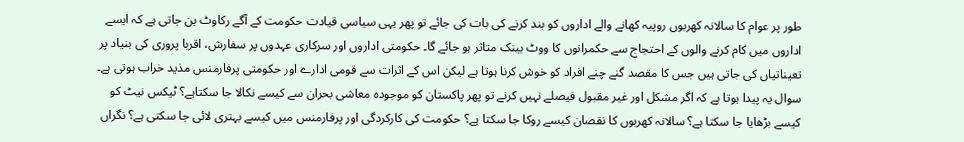طور پر عوام کا سالانہ کھربوں روپیہ کھانے والے اداروں کو بند کرنے کی بات کی جائے تو پھر یہی سیاسی قیادت حکومت کے آگے رکاوٹ بن جاتی ہے کہ ایسے اداروں میں کام کرنے والوں کے احتجاج سے حکمرانوں کا ووٹ بینک متاثر ہو جائے گا۔ حکومتی اداروں اور سرکاری عہدوں پر سفارش، اقربا پروری کی بنیاد پر تعیناتیاں کی جاتی ہیں جس کا مقصد گنے چنے افراد کو خوش کرنا ہوتا ہے لیکن اس کے اثرات سے قومی ادارے اور حکومتی پرفارمنس مذید خراب ہوتی ہے۔ سوال یہ پیدا ہوتا ہے کہ اگر مشکل اور غیر مقبول فیصلے نہیں کرنے تو پھر پاکستان کو موجودہ معاشی بحران سے کیسے نکالا جا سکتاہے؟ ٹیکس نیٹ کو کیسے بڑھایا جا سکتا ہے؟ سالانہ کھربوں کا نقصان کیسے روکا جا سکتا ہے؟ حکومت کی کارکردگی اور پرفارمنس میں کیسے بہتری لائی جا سکتی ہے؟ نگراں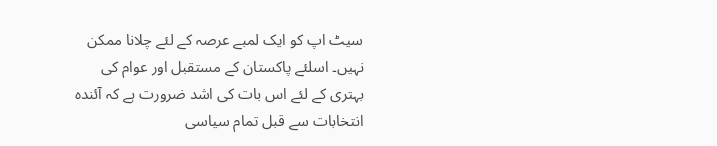سیٹ اپ کو ایک لمبے عرصہ کے لئے چلانا ممکن نہیں۔ اسلئے پاکستان کے مستقبل اور عوام کی بہتری کے لئے اس بات کی اشد ضرورت ہے کہ آئندہ انتخابات سے قبل تمام سیاسی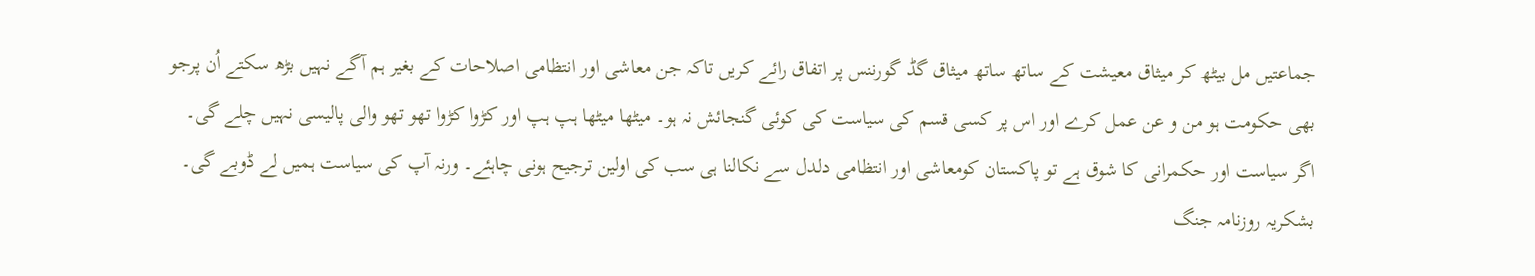جماعتیں مل بیٹھ کر میثاق معیشت کے ساتھ ساتھ میثاق گڈ گورننس پر اتفاق رائے کریں تاکہ جن معاشی اور انتظامی اصلاحات کے بغیر ہم آگے نہیں بڑھ سکتے اُن پرجو بھی حکومت ہو من و عن عمل کرے اور اس پر کسی قسم کی سیاست کی کوئی گنجائش نہ ہو۔ میٹھا میٹھا ہپ ہپ اور کڑوا کڑوا تھو تھو والی پالیسی نہیں چلے گی۔ اگر سیاست اور حکمرانی کا شوق ہے تو پاکستان کومعاشی اور انتظامی دلدل سے نکالنا ہی سب کی اولین ترجیح ہونی چاہئے۔ ورنہ آپ کی سیاست ہمیں لے ڈوبے گی۔
بشکریہ روزنامہ جنگ